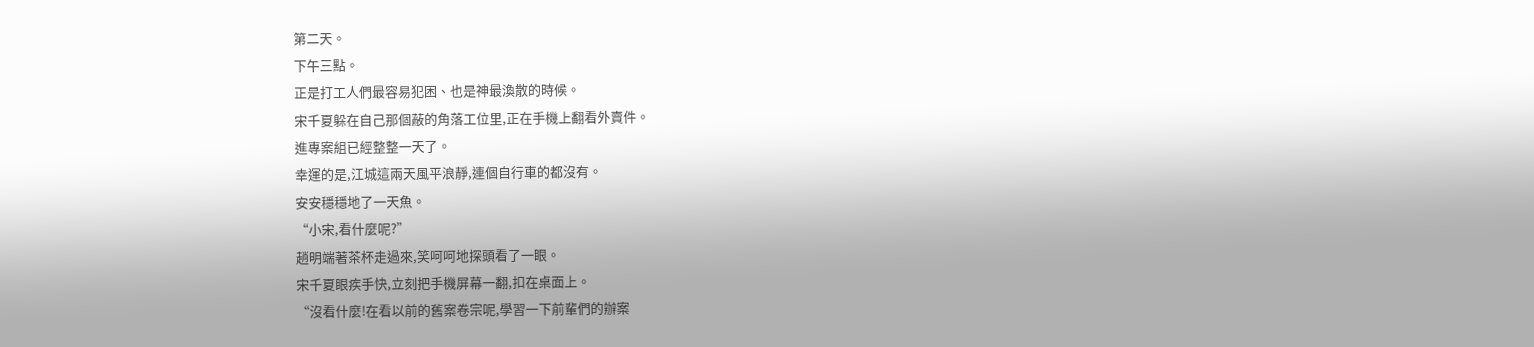第二天。
下午三點。
正是打工人們最容易犯困、也是神最渙散的時候。
宋千夏躲在自己那個蔽的角落工位里,正在手機上翻看外賣件。
進專案組已經整整一天了。
幸運的是,江城這兩天風平浪靜,連個自行車的都沒有。
安安穩穩地了一天魚。
“小宋,看什麼呢?”
趙明端著茶杯走過來,笑呵呵地探頭看了一眼。
宋千夏眼疾手快,立刻把手機屏幕一翻,扣在桌面上。
“沒看什麼!在看以前的舊案卷宗呢,學習一下前輩們的辦案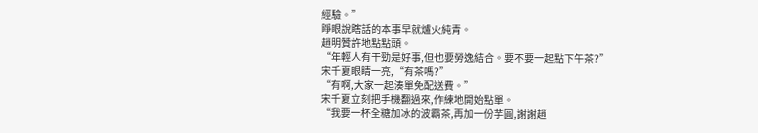經驗。”
睜眼說瞎話的本事早就爐火純青。
趙明贊許地點點頭。
“年輕人有干勁是好事,但也要勞逸結合。要不要一起點下午茶?”
宋千夏眼睛一亮,“有茶嗎?”
“有啊,大家一起湊單免配送費。”
宋千夏立刻把手機翻過來,作練地開始點單。
“我要一杯全糖加冰的波霸茶,再加一份芋圓,謝謝趙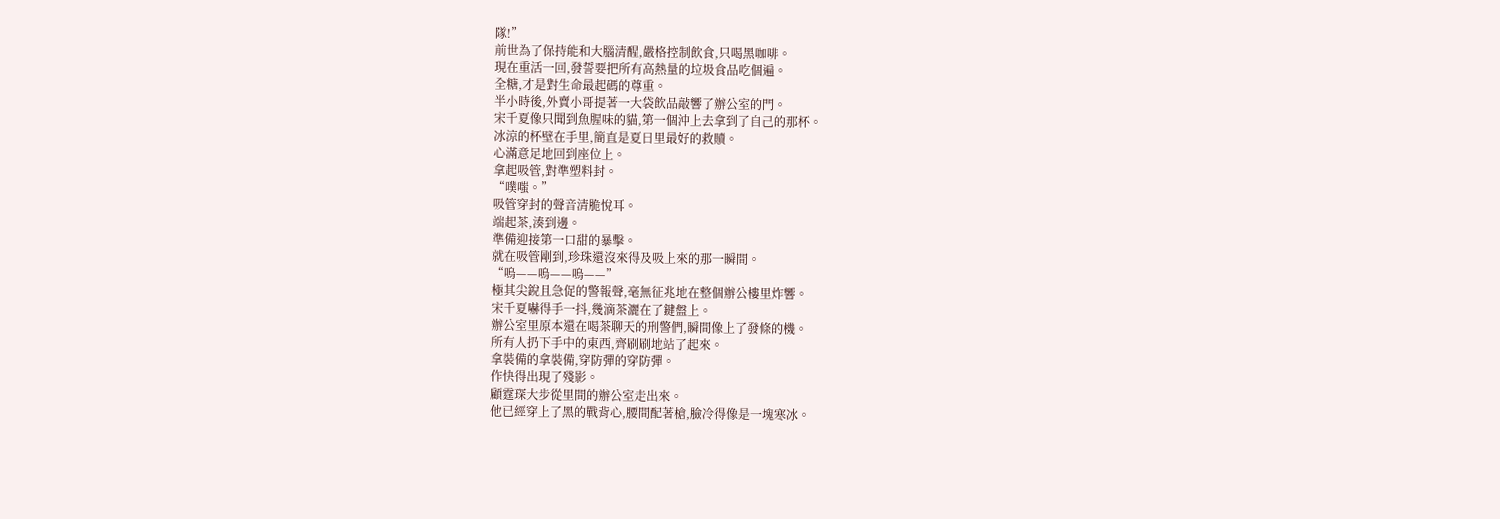隊!”
前世為了保持能和大腦清醒,嚴格控制飲食,只喝黑咖啡。
現在重活一回,發誓要把所有高熱量的垃圾食品吃個遍。
全糖,才是對生命最起碼的尊重。
半小時後,外賣小哥提著一大袋飲品敲響了辦公室的門。
宋千夏像只聞到魚腥味的貓,第一個沖上去拿到了自己的那杯。
冰涼的杯壁在手里,簡直是夏日里最好的救贖。
心滿意足地回到座位上。
拿起吸管,對準塑料封。
“噗嗤。”
吸管穿封的聲音清脆悅耳。
端起茶,湊到邊。
準備迎接第一口甜的暴擊。
就在吸管剛到,珍珠還沒來得及吸上來的那一瞬間。
“嗚——嗚——嗚——”
極其尖銳且急促的警報聲,毫無征兆地在整個辦公樓里炸響。
宋千夏嚇得手一抖,幾滴茶灑在了鍵盤上。
辦公室里原本還在喝茶聊天的刑警們,瞬間像上了發條的機。
所有人扔下手中的東西,齊刷刷地站了起來。
拿裝備的拿裝備,穿防彈的穿防彈。
作快得出現了殘影。
顧霆琛大步從里間的辦公室走出來。
他已經穿上了黑的戰背心,腰間配著槍,臉冷得像是一塊寒冰。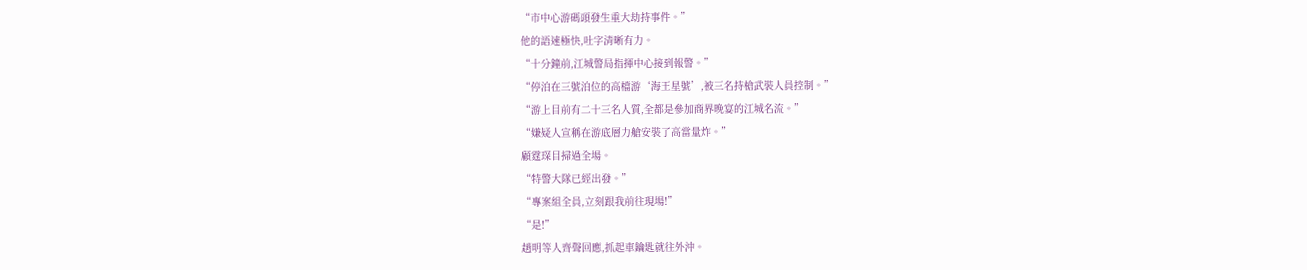“市中心游碼頭發生重大劫持事件。”
他的語速極快,吐字清晰有力。
“十分鐘前,江城警局指揮中心接到報警。”
“停泊在三號泊位的高檔游‘海王星號’,被三名持槍武裝人員控制。”
“游上目前有二十三名人質,全都是參加商界晚宴的江城名流。”
“嫌疑人宣稱在游底層力艙安裝了高當量炸。”
顧霆琛目掃過全場。
“特警大隊已經出發。”
“專案組全員,立刻跟我前往現場!”
“是!”
趙明等人齊聲回應,抓起車鑰匙就往外沖。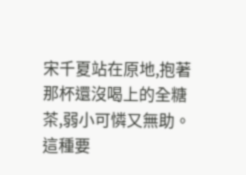宋千夏站在原地,抱著那杯還沒喝上的全糖茶,弱小可憐又無助。
這種要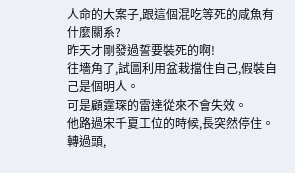人命的大案子,跟這個混吃等死的咸魚有什麼關系?
昨天才剛發過誓要裝死的啊!
往墻角了,試圖利用盆栽擋住自己,假裝自己是個明人。
可是顧霆琛的雷達從來不會失效。
他路過宋千夏工位的時候,長突然停住。
轉過頭,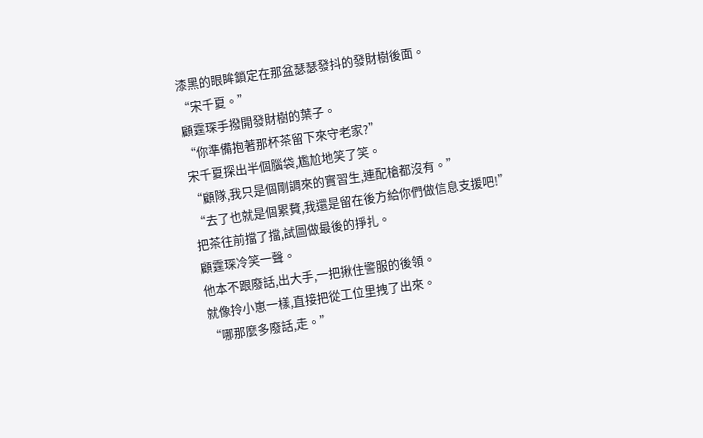漆黑的眼眸鎖定在那盆瑟瑟發抖的發財樹後面。
“宋千夏。”
顧霆琛手撥開發財樹的葉子。
“你準備抱著那杯茶留下來守老家?”
宋千夏探出半個腦袋,尷尬地笑了笑。
“顧隊,我只是個剛調來的實習生,連配槍都沒有。”
“去了也就是個累贅,我還是留在後方給你們做信息支援吧!”
把茶往前擋了擋,試圖做最後的掙扎。
顧霆琛冷笑一聲。
他本不跟廢話,出大手,一把揪住警服的後領。
就像拎小崽一樣,直接把從工位里拽了出來。
“哪那麼多廢話,走。”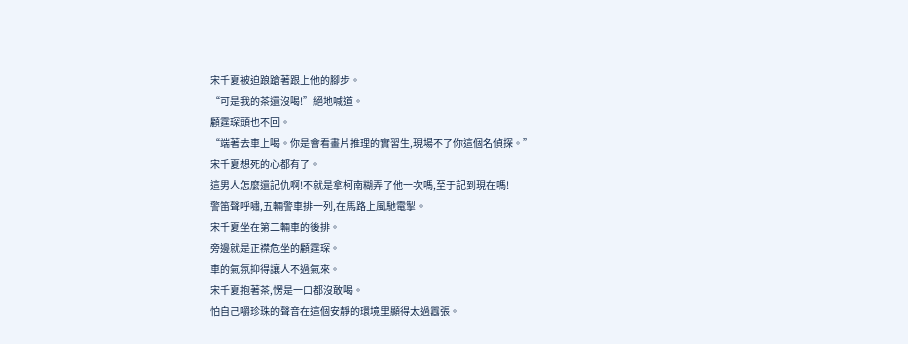宋千夏被迫踉蹌著跟上他的腳步。
“可是我的茶還沒喝!”絕地喊道。
顧霆琛頭也不回。
“端著去車上喝。你是會看畫片推理的實習生,現場不了你這個名偵探。”
宋千夏想死的心都有了。
這男人怎麼還記仇啊!不就是拿柯南糊弄了他一次嗎,至于記到現在嗎!
警笛聲呼嘯,五輛警車排一列,在馬路上風馳電掣。
宋千夏坐在第二輛車的後排。
旁邊就是正襟危坐的顧霆琛。
車的氣氛抑得讓人不過氣來。
宋千夏抱著茶,愣是一口都沒敢喝。
怕自己嚼珍珠的聲音在這個安靜的環境里顯得太過囂張。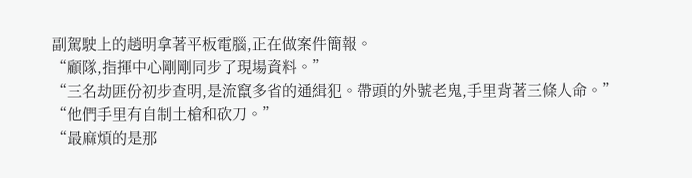副駕駛上的趙明拿著平板電腦,正在做案件簡報。
“顧隊,指揮中心剛剛同步了現場資料。”
“三名劫匪份初步查明,是流竄多省的通緝犯。帶頭的外號老鬼,手里背著三條人命。”
“他們手里有自制土槍和砍刀。”
“最麻煩的是那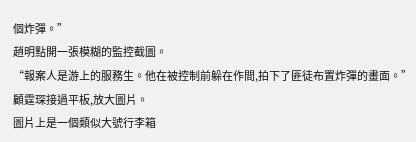個炸彈。”
趙明點開一張模糊的監控截圖。
“報案人是游上的服務生。他在被控制前躲在作間,拍下了匪徒布置炸彈的畫面。”
顧霆琛接過平板,放大圖片。
圖片上是一個類似大號行李箱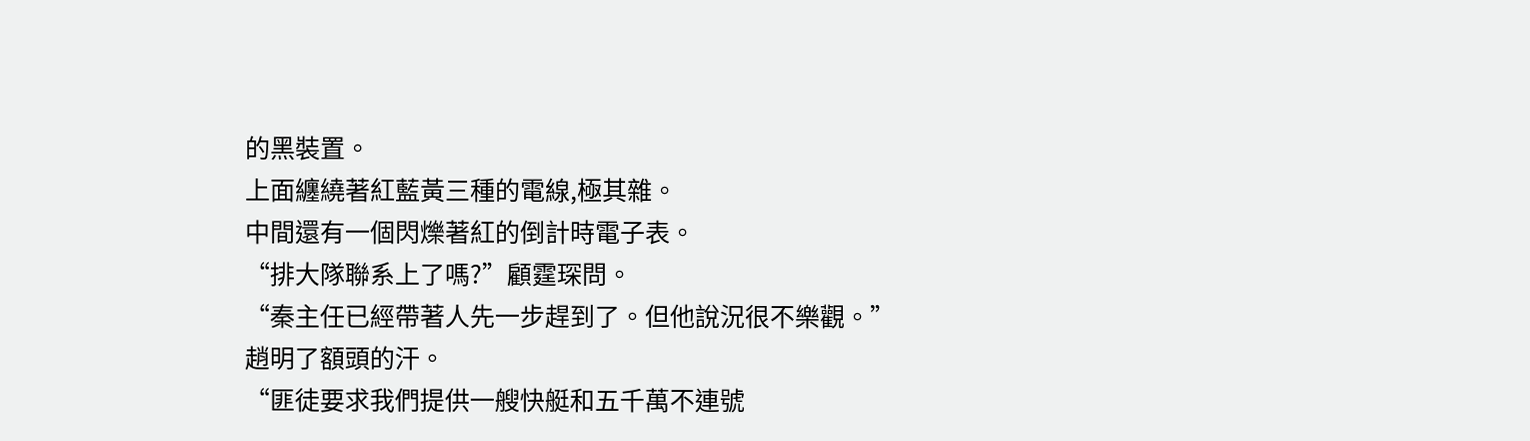的黑裝置。
上面纏繞著紅藍黃三種的電線,極其雜。
中間還有一個閃爍著紅的倒計時電子表。
“排大隊聯系上了嗎?”顧霆琛問。
“秦主任已經帶著人先一步趕到了。但他說況很不樂觀。”
趙明了額頭的汗。
“匪徒要求我們提供一艘快艇和五千萬不連號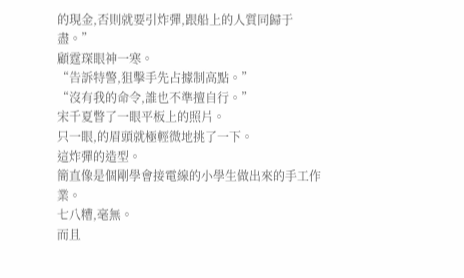的現金,否則就要引炸彈,跟船上的人質同歸于盡。”
顧霆琛眼神一寒。
“告訴特警,狙擊手先占據制高點。”
“沒有我的命令,誰也不準擅自行。”
宋千夏瞥了一眼平板上的照片。
只一眼,的眉頭就極輕微地挑了一下。
這炸彈的造型。
簡直像是個剛學會接電線的小學生做出來的手工作業。
七八糟,毫無。
而且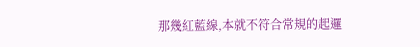那幾紅藍線,本就不符合常規的起邏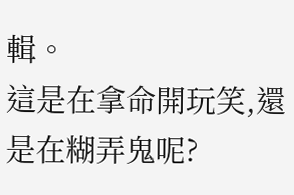輯。
這是在拿命開玩笑,還是在糊弄鬼呢?